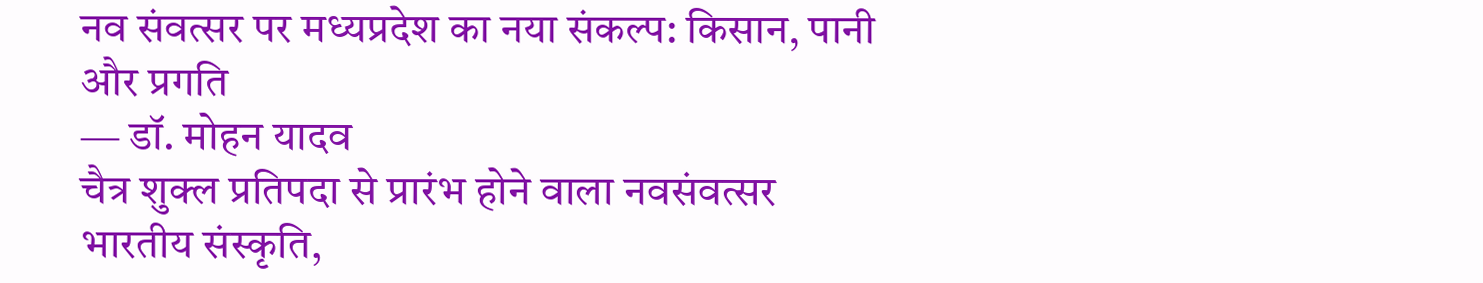नव संवत्सर पर मध्यप्रदेश का नया संकल्प: किसान, पानी और प्रगति
— डॉ. मोहन यादव
चैत्र शुक्ल प्रतिपदा से प्रारंभ होने वाला नवसंवत्सर भारतीय संस्कृति,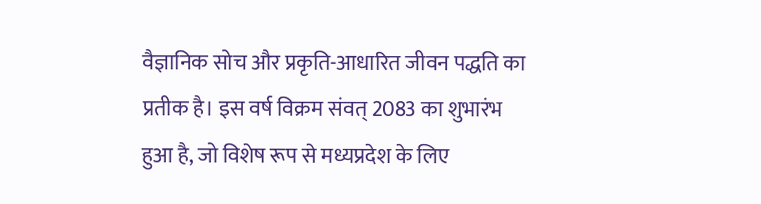वैज्ञानिक सोच और प्रकृति-आधारित जीवन पद्धति का प्रतीक है। इस वर्ष विक्रम संवत् 2083 का शुभारंभ हुआ है, जो विशेष रूप से मध्यप्रदेश के लिए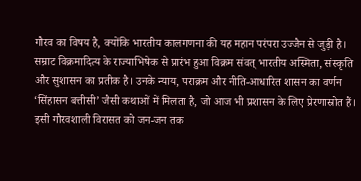गौरव का विषय है, क्योंकि भारतीय कालगणना की यह महान परंपरा उज्जैन से जुड़ी है।
सम्राट विक्रमादित्य के राज्याभिषेक से प्रारंभ हुआ विक्रम संवत् भारतीय अस्मिता, संस्कृति और सुशासन का प्रतीक है। उनके न्याय, पराक्रम और नीति-आधारित शासन का वर्णन ‘सिंहासन बत्तीसी’ जैसी कथाओं में मिलता है, जो आज भी प्रशासन के लिए प्रेरणास्रोत हैं।
इसी गौरवशाली विरासत को जन-जन तक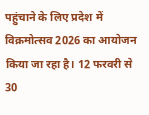पहुंचाने के लिए प्रदेश में विक्रमोत्सव 2026 का आयोजन किया जा रहा है। 12 फरवरी से 30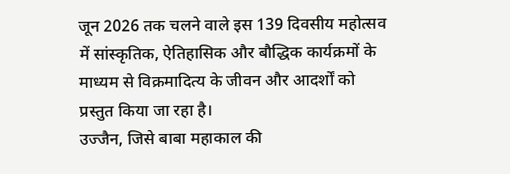जून 2026 तक चलने वाले इस 139 दिवसीय महोत्सव में सांस्कृतिक, ऐतिहासिक और बौद्धिक कार्यक्रमों के माध्यम से विक्रमादित्य के जीवन और आदर्शों को प्रस्तुत किया जा रहा है।
उज्जैन, जिसे बाबा महाकाल की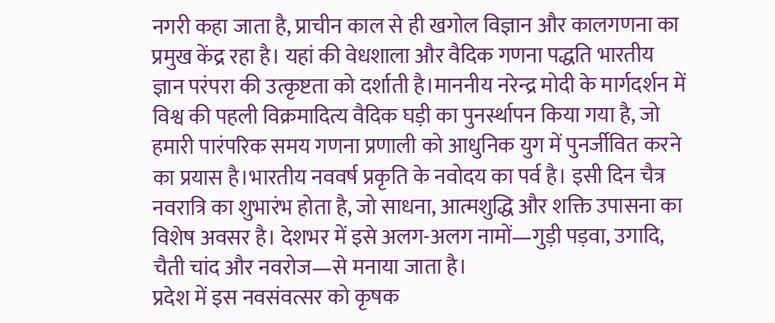नगरी कहा जाता है, प्राचीन काल से ही खगोल विज्ञान और कालगणना का प्रमुख केंद्र रहा है। यहां की वेधशाला और वैदिक गणना पद्धति भारतीय ज्ञान परंपरा की उत्कृष्टता को दर्शाती है।माननीय नरेन्द्र मोदी के मार्गदर्शन में विश्व की पहली विक्रमादित्य वैदिक घड़ी का पुनर्स्थापन किया गया है, जो हमारी पारंपरिक समय गणना प्रणाली को आधुनिक युग में पुनर्जीवित करने का प्रयास है।भारतीय नववर्ष प्रकृति के नवोदय का पर्व है। इसी दिन चैत्र नवरात्रि का शुभारंभ होता है, जो साधना, आत्मशुद्धि और शक्ति उपासना का विशेष अवसर है। देशभर में इसे अलग-अलग नामों—गुड़ी पड़वा, उगादि, चैती चांद और नवरोज—से मनाया जाता है।
प्रदेश में इस नवसंवत्सर को कृषक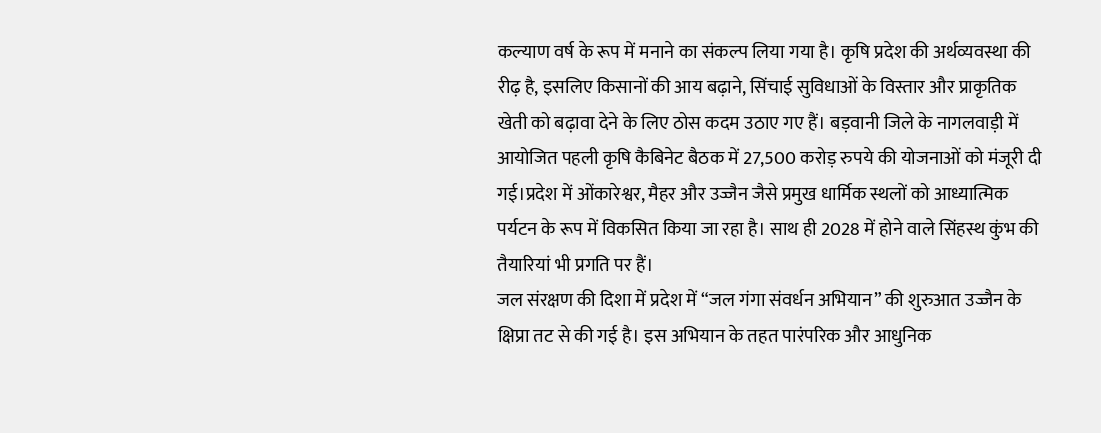कल्याण वर्ष के रूप में मनाने का संकल्प लिया गया है। कृषि प्रदेश की अर्थव्यवस्था की रीढ़ है, इसलिए किसानों की आय बढ़ाने, सिंचाई सुविधाओं के विस्तार और प्राकृतिक खेती को बढ़ावा देने के लिए ठोस कदम उठाए गए हैं। बड़वानी जिले के नागलवाड़ी में आयोजित पहली कृषि कैबिनेट बैठक में 27,500 करोड़ रुपये की योजनाओं को मंजूरी दी गई।प्रदेश में ओंकारेश्वर, मैहर और उज्जैन जैसे प्रमुख धार्मिक स्थलों को आध्यात्मिक पर्यटन के रूप में विकसित किया जा रहा है। साथ ही 2028 में होने वाले सिंहस्थ कुंभ की तैयारियां भी प्रगति पर हैं।
जल संरक्षण की दिशा में प्रदेश में “जल गंगा संवर्धन अभियान” की शुरुआत उज्जैन के क्षिप्रा तट से की गई है। इस अभियान के तहत पारंपरिक और आधुनिक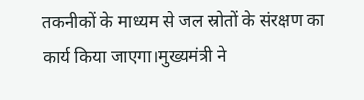तकनीकों के माध्यम से जल स्रोतों के संरक्षण का कार्य किया जाएगा।मुख्यमंत्री ने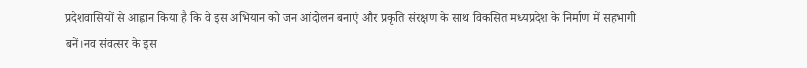प्रदेशवासियों से आह्वान किया है कि वे इस अभियान को जन आंदोलन बनाएं और प्रकृति संरक्षण के साथ विकसित मध्यप्रदेश के निर्माण में सहभागी बनें।नव संवत्सर के इस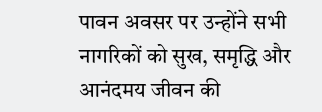पावन अवसर पर उन्होंने सभी नागरिकों को सुख, समृद्धि और आनंदमय जीवन की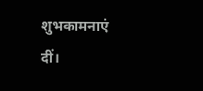शुभकामनाएं दीं।